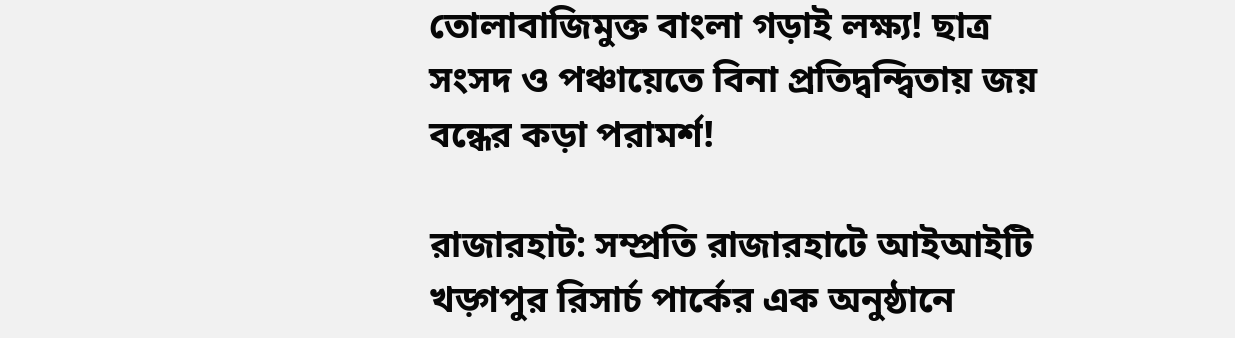তোলাবাজিমুক্ত বাংলা গড়াই লক্ষ্য! ছাত্র সংসদ ও পঞ্চায়েতে বিনা প্রতিদ্বন্দ্বিতায় জয় বন্ধের কড়া পরামর্শ!

রাজারহাট: সম্প্রতি রাজারহাটে আইআইটি খড়্গপুর রিসার্চ পার্কের এক অনুষ্ঠানে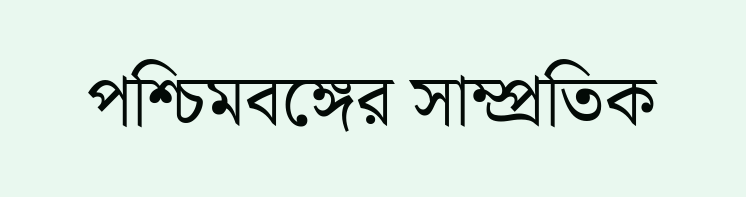পশ্চিমবঙ্গের সাম্প্রতিক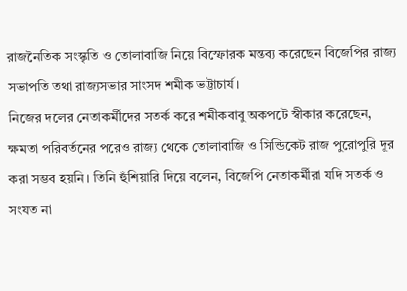রাজনৈতিক সংস্কৃতি ও তোলাবাজি নিয়ে বিস্ফোরক মন্তব্য করেছেন বিজেপির রাজ্য সভাপতি তথা রাজ্যসভার সাংসদ শমীক ভট্টাচার্য।
নিজের দলের নেতাকর্মীদের সতর্ক করে শমীকবাবু অকপটে স্বীকার করেছেন, ক্ষমতা পরিবর্তনের পরেও রাজ্য থেকে তোলাবাজি ও সিন্ডিকেট রাজ পুরোপুরি দূর করা সম্ভব হয়নি। তিনি হুঁশিয়ারি দিয়ে বলেন, বিজেপি নেতাকর্মীরা যদি সতর্ক ও সংযত না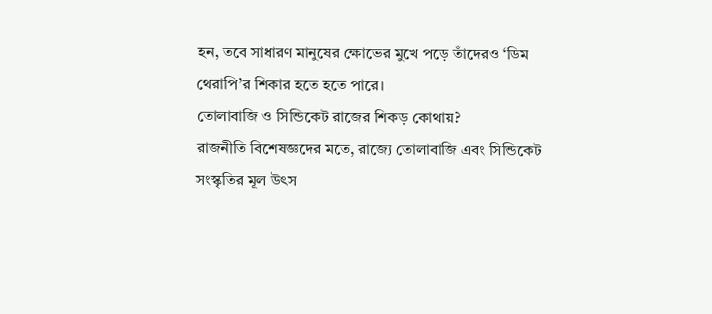হন, তবে সাধারণ মানুষের ক্ষোভের মুখে পড়ে তাঁদেরও ‘ডিম থেরাপি’র শিকার হতে হতে পারে।
তোলাবাজি ও সিন্ডিকেট রাজের শিকড় কোথায়?
রাজনীতি বিশেষজ্ঞদের মতে, রাজ্যে তোলাবাজি এবং সিন্ডিকেট সংস্কৃতির মূল উৎস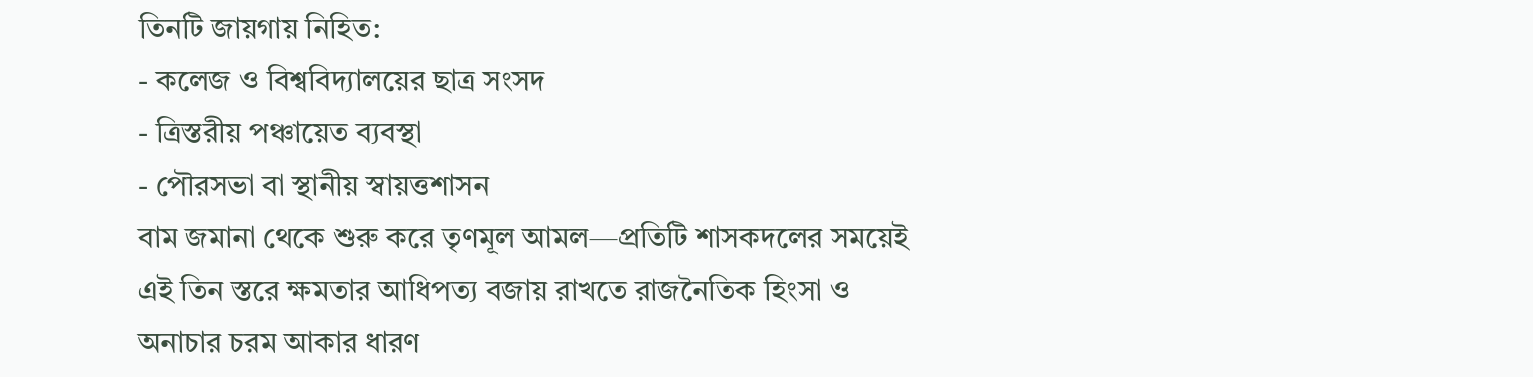তিনটি জায়গায় নিহিত:
- কলেজ ও বিশ্ববিদ্যালয়ের ছাত্র সংসদ
- ত্রিস্তরীয় পঞ্চায়েত ব্যবস্থা
- পৌরসভা বা স্থানীয় স্বায়ত্তশাসন
বাম জমানা থেকে শুরু করে তৃণমূল আমল—প্রতিটি শাসকদলের সময়েই এই তিন স্তরে ক্ষমতার আধিপত্য বজায় রাখতে রাজনৈতিক হিংসা ও অনাচার চরম আকার ধারণ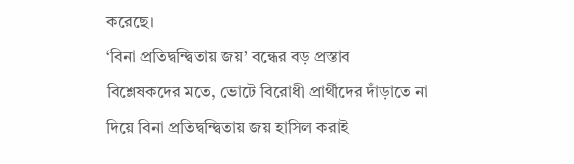করেছে।
‘বিনা প্রতিদ্বন্দ্বিতায় জয়’ বন্ধের বড় প্রস্তাব
বিশ্লেষকদের মতে, ভোটে বিরোধী প্রার্থীদের দাঁড়াতে না দিয়ে বিনা প্রতিদ্বন্দ্বিতায় জয় হাসিল করাই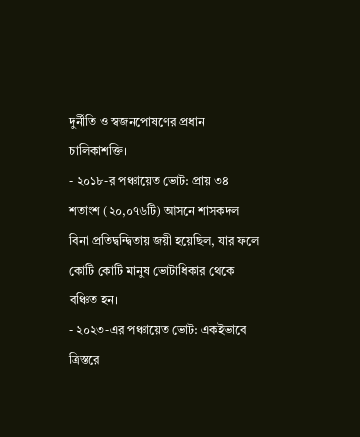দুর্নীতি ও স্বজনপোষণের প্রধান চালিকাশক্তি।
- ২০১৮-র পঞ্চায়েত ভোট: প্রায় ৩৪ শতাংশ (২০,০৭৬টি) আসনে শাসকদল বিনা প্রতিদ্বন্দ্বিতায় জয়ী হয়েছিল, যার ফলে কোটি কোটি মানুষ ভোটাধিকার থেকে বঞ্চিত হন।
- ২০২৩-এর পঞ্চায়েত ভোট: একইভাবে ত্রিস্তরে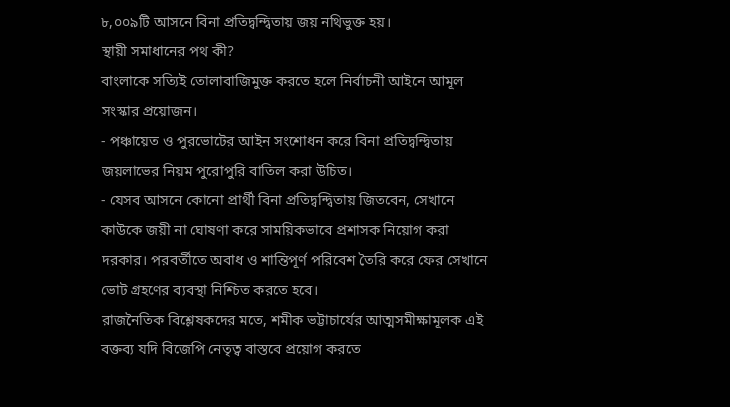৮,০০৯টি আসনে বিনা প্রতিদ্বন্দ্বিতায় জয় নথিভুক্ত হয়।
স্থায়ী সমাধানের পথ কী?
বাংলাকে সত্যিই তোলাবাজিমুক্ত করতে হলে নির্বাচনী আইনে আমূল সংস্কার প্রয়োজন।
- পঞ্চায়েত ও পুরভোটের আইন সংশোধন করে বিনা প্রতিদ্বন্দ্বিতায় জয়লাভের নিয়ম পুরোপুরি বাতিল করা উচিত।
- যেসব আসনে কোনো প্রার্থী বিনা প্রতিদ্বন্দ্বিতায় জিতবেন, সেখানে কাউকে জয়ী না ঘোষণা করে সাময়িকভাবে প্রশাসক নিয়োগ করা দরকার। পরবর্তীতে অবাধ ও শান্তিপূর্ণ পরিবেশ তৈরি করে ফের সেখানে ভোট গ্রহণের ব্যবস্থা নিশ্চিত করতে হবে।
রাজনৈতিক বিশ্লেষকদের মতে, শমীক ভট্টাচার্যের আত্মসমীক্ষামূলক এই বক্তব্য যদি বিজেপি নেতৃত্ব বাস্তবে প্রয়োগ করতে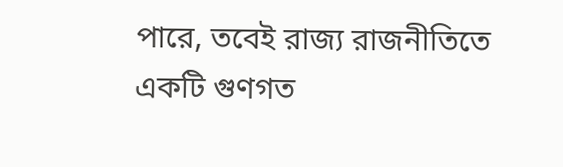পারে, তবেই রাজ্য রাজনীতিতে একটি গুণগত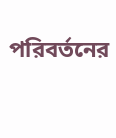পরিবর্তনের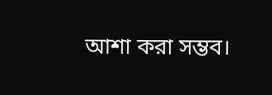আশা করা সম্ভব।